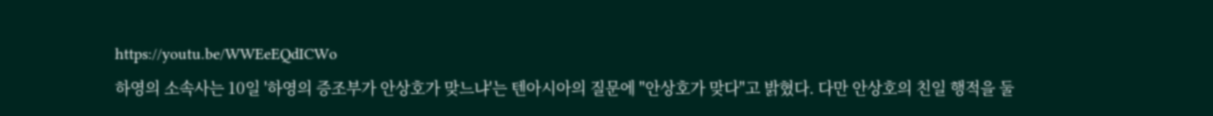https://youtu.be/WWEeEQdICWo
하영의 소속사는 10일 '하영의 증조부가 안상호가 맞느냐'는 텐아시아의 질문에 "안상호가 맞다"고 밝혔다. 다만 안상호의 친일 행적을 둘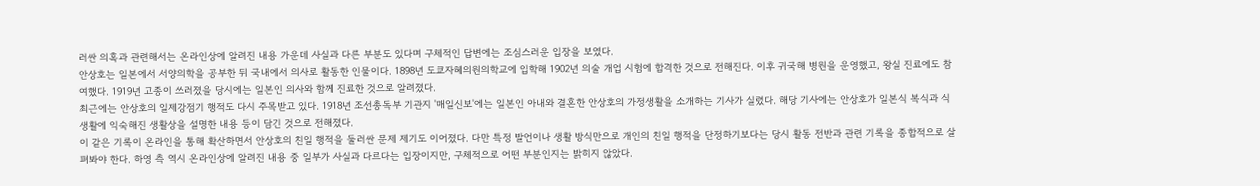러싼 의혹과 관련해서는 온라인상에 알려진 내용 가운데 사실과 다른 부분도 있다며 구체적인 답변에는 조심스러운 입장을 보였다.
안상호는 일본에서 서양의학을 공부한 뒤 국내에서 의사로 활동한 인물이다. 1898년 도쿄자혜의원의학교에 입학해 1902년 의술 개업 시험에 합격한 것으로 전해진다. 이후 귀국해 병원을 운영했고, 왕실 진료에도 참여했다. 1919년 고종이 쓰러졌을 당시에는 일본인 의사와 함께 진료한 것으로 알려졌다.
최근에는 안상호의 일제강점기 행적도 다시 주목받고 있다. 1918년 조선총독부 기관지 '매일신보'에는 일본인 아내와 결혼한 안상호의 가정생활을 소개하는 기사가 실렸다. 해당 기사에는 안상호가 일본식 복식과 식생활에 익숙해진 생활상을 설명한 내용 등이 담긴 것으로 전해졌다.
이 같은 기록이 온라인을 통해 확산하면서 안상호의 친일 행적을 둘러싼 문제 제기도 이어졌다. 다만 특정 발언이나 생활 방식만으로 개인의 친일 행적을 단정하기보다는 당시 활동 전반과 관련 기록을 종합적으로 살펴봐야 한다. 하영 측 역시 온라인상에 알려진 내용 중 일부가 사실과 다르다는 입장이지만, 구체적으로 어떤 부분인지는 밝히지 않았다.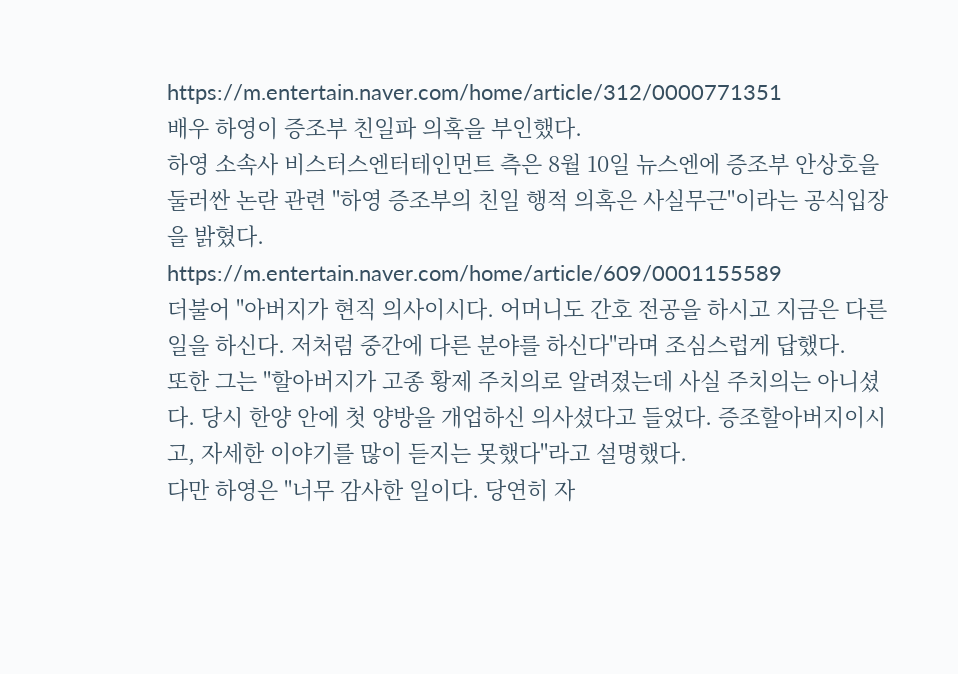https://m.entertain.naver.com/home/article/312/0000771351
배우 하영이 증조부 친일파 의혹을 부인했다.
하영 소속사 비스터스엔터테인먼트 측은 8월 10일 뉴스엔에 증조부 안상호을 둘러싼 논란 관련 "하영 증조부의 친일 행적 의혹은 사실무근"이라는 공식입장을 밝혔다.
https://m.entertain.naver.com/home/article/609/0001155589
더불어 "아버지가 현직 의사이시다. 어머니도 간호 전공을 하시고 지금은 다른 일을 하신다. 저처럼 중간에 다른 분야를 하신다"라며 조심스럽게 답했다.
또한 그는 "할아버지가 고종 황제 주치의로 알려졌는데 사실 주치의는 아니셨다. 당시 한양 안에 첫 양방을 개업하신 의사셨다고 들었다. 증조할아버지이시고, 자세한 이야기를 많이 듣지는 못했다"라고 설명했다.
다만 하영은 "너무 감사한 일이다. 당연히 자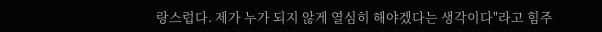랑스럽다. 제가 누가 되지 않게 열심히 해야겠다는 생각이다"라고 힘주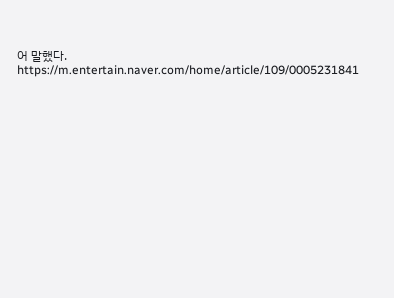어 말했다.
https://m.entertain.naver.com/home/article/109/0005231841